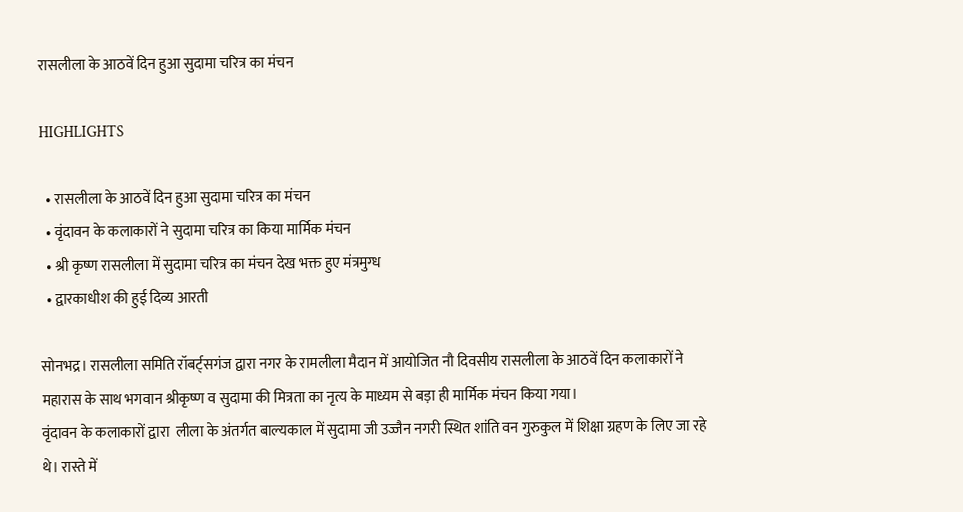रासलीला के आठवें दिन हुआ सुदामा चरित्र का मंचन

HIGHLIGHTS

  • रासलीला के आठवें दिन हुआ सुदामा चरित्र का मंचन
  • वृंदावन के कलाकारों ने सुदामा चरित्र का किया मार्मिक मंचन
  • श्री कृष्ण रासलीला में सुदामा चरित्र का मंचन देख भक्त हुए मंत्रमुग्ध
  • द्वारकाधीश की हुई दिव्य आरती

सोनभद्र। रासलीला समिति रॉबर्ट्सगंज द्वारा नगर के रामलीला मैदान में आयोजित नौ दिवसीय रासलीला के आठवें दिन कलाकारों ने महारास के साथ भगवान श्रीकृष्ण व सुदामा की मित्रता का नृत्य के माध्यम से बड़ा ही मार्मिक मंचन किया गया।
वृंदावन के कलाकारों द्वारा  लीला के अंतर्गत बाल्यकाल में सुदामा जी उज्जैन नगरी स्थित शांति वन गुरुकुल में शिक्षा ग्रहण के लिए जा रहे थे। रास्ते में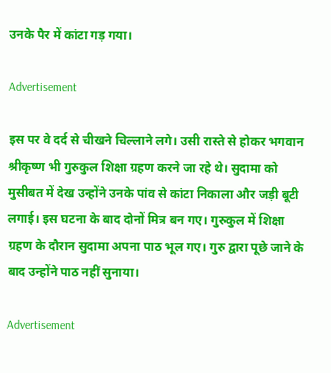उनके पैर में कांटा गड़ गया।

Advertisement

इस पर वे दर्द से चीखने चिल्लाने लगे। उसी रास्ते से होकर भगवान श्रीकृष्ण भी गुरुकुल शिक्षा ग्रहण करने जा रहे थे। सुदामा को मुसीबत में देख उन्होंने उनके पांव से कांटा निकाला और जड़ी बूटी लगाई। इस घटना के बाद दोनों मित्र बन गए। गुरुकुल में शिक्षा ग्रहण के दौरान सुदामा अपना पाठ भूल गए। गुरु द्वारा पूछे जाने के बाद उन्होंने पाठ नहीं सुनाया।

Advertisement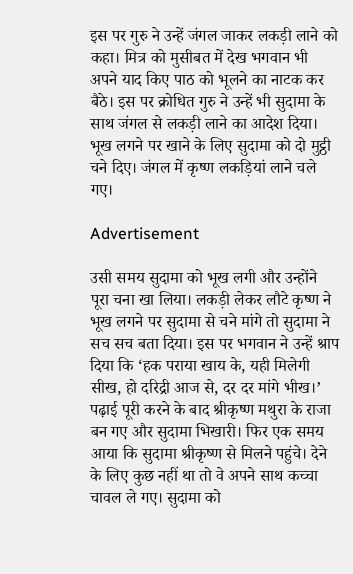इस पर गुरु ने उन्हें जंगल जाकर लकड़ी लाने को कहा। मित्र को मुसीबत में देख भगवान भी अपने याद किए पाठ को भूलने का नाटक कर बैठे। इस पर क्रोधित गुरु ने उन्हें भी सुदामा के साथ जंगल से लकड़ी लाने का आदेश दिया। भूख लगने पर खाने के लिए सुदामा को दो मुट्ठी चने दिए। जंगल में कृष्ण लकड़ियां लाने चले गए।

Advertisement

उसी समय सुदामा को भूख लगी और उन्होंने पूरा चना खा लिया। लकड़ी लेकर लौटे कृष्ण ने भूख लगने पर सुदामा से चने मांगे तो सुदामा ने सच सच बता दिया। इस पर भगवान ने उन्हें श्राप दिया कि ‘हक पराया खाय के, यही मिलेगी सीख, हो दरिद्री आज से, दर दर मांगे भीख।’ पढ़ाई पूरी करने के बाद श्रीकृष्ण मथुरा के राजा बन गए और सुदामा भिखारी। फिर एक समय आया कि सुदामा श्रीकृष्ण से मिलने पहुंचे। देने के लिए कुछ नहीं था तो वे अपने साथ कच्चा चावल ले गए। सुदामा को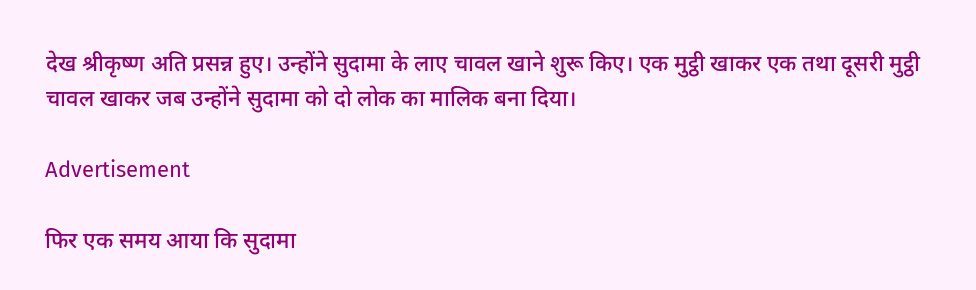देख श्रीकृष्ण अति प्रसन्न हुए। उन्होंने सुदामा के लाए चावल खाने शुरू किए। एक मुट्ठी खाकर एक तथा दूसरी मुट्ठी चावल खाकर जब उन्होंने सुदामा को दो लोक का मालिक बना दिया।

Advertisement

फिर एक समय आया कि सुदामा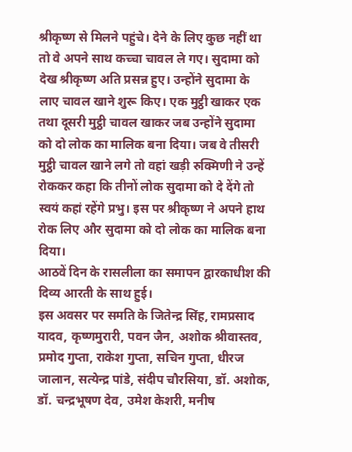श्रीकृष्ण से मिलने पहुंचे। देने के लिए कुछ नहीं था तो वे अपने साथ कच्चा चावल ले गए। सुदामा को देख श्रीकृष्ण अति प्रसन्न हुए। उन्होंने सुदामा के लाए चावल खाने शुरू किए। एक मुट्ठी खाकर एक तथा दूसरी मुट्ठी चावल खाकर जब उन्होंने सुदामा को दो लोक का मालिक बना दिया। जब वे तीसरी मुट्ठी चावल खाने लगे तो वहां खड़ी रुक्मिणी ने उन्हें रोककर कहा कि तीनों लोक सुदामा को दे देंगे तो स्वयं कहां रहेंगे प्रभु। इस पर श्रीकृष्ण ने अपने हाथ रोक लिए और सुदामा को दो लोक का मालिक बना दिया।
आठवें दिन के रासलीला का समापन द्वारकाधीश की दिव्य आरती के साथ हुई।
इस अवसर पर समति के जितेन्द्र सिंह, रामप्रसाद यादव, कृष्णमुरारी, पवन जैन, अशोक श्रीवास्तव, प्रमोद गुप्ता, राकेश गुप्ता, सचिन गुप्ता, धीरज जालान, सत्येन्द्र पांडे, संदीप चौरसिया, डॉ. अशोक, डॉ. चन्द्रभूषण देव, उमेश केशरी, मनीष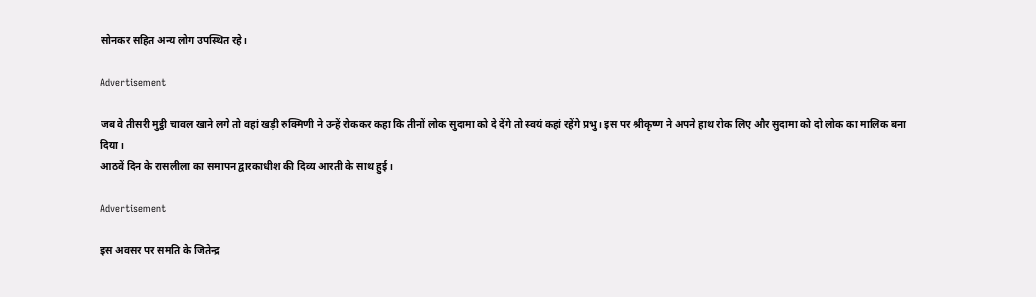सोनकर सहित अन्य लोग उपस्थित रहे।

Advertisement

जब वे तीसरी मुट्ठी चावल खाने लगे तो वहां खड़ी रुक्मिणी ने उन्हें रोककर कहा कि तीनों लोक सुदामा को दे देंगे तो स्वयं कहां रहेंगे प्रभु। इस पर श्रीकृष्ण ने अपने हाथ रोक लिए और सुदामा को दो लोक का मालिक बना दिया।
आठवें दिन के रासलीला का समापन द्वारकाधीश की दिव्य आरती के साथ हुई।

Advertisement

इस अवसर पर समति के जितेन्द्र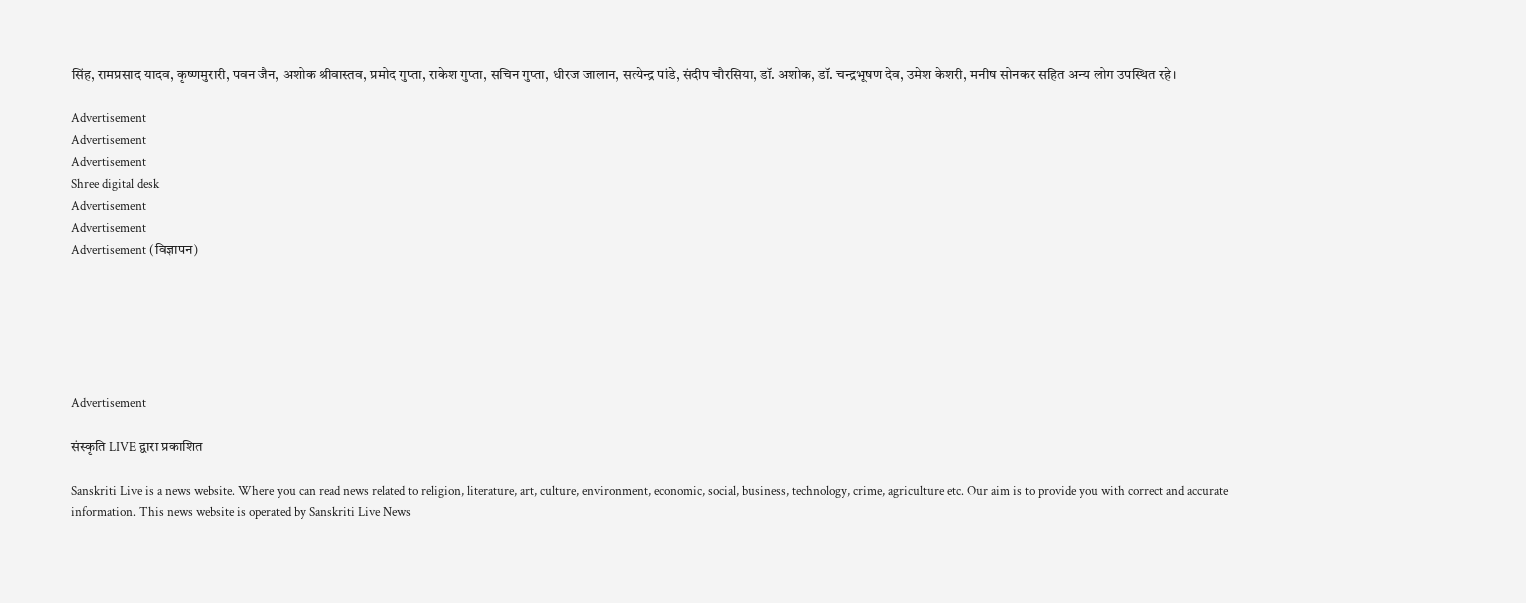सिंह, रामप्रसाद यादव, कृष्णमुरारी, पवन जैन, अशोक श्रीवास्तव, प्रमोद गुप्ता, राकेश गुप्ता, सचिन गुप्ता, धीरज जालान, सत्येन्द्र पांडे, संदीप चौरसिया, डॉ. अशोक, डॉ. चन्द्रभूषण देव, उमेश केशरी, मनीष सोनकर सहित अन्य लोग उपस्थित रहे।

Advertisement
Advertisement
Advertisement
Shree digital desk
Advertisement
Advertisement
Advertisement (विज्ञापन)






Advertisement

संस्कृति LIVE द्वारा प्रकाशित

Sanskriti Live is a news website. Where you can read news related to religion, literature, art, culture, environment, economic, social, business, technology, crime, agriculture etc. Our aim is to provide you with correct and accurate information. This news website is operated by Sanskriti Live News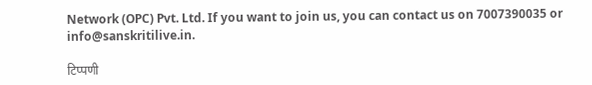Network (OPC) Pvt. Ltd. If you want to join us, you can contact us on 7007390035 or info@sanskritilive.in.

टिप्पणी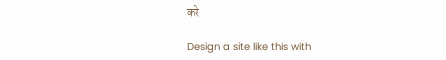करे

Design a site like this with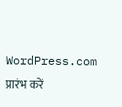WordPress.com
प्रारंभ करें